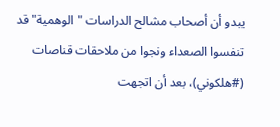يبدو أن أصحاب مشالح الدراسات "الوهمية" قد تنفسوا الصعداء ونجوا من ملاحقات قناصات (#هلكوني)، بعد أن اتجهت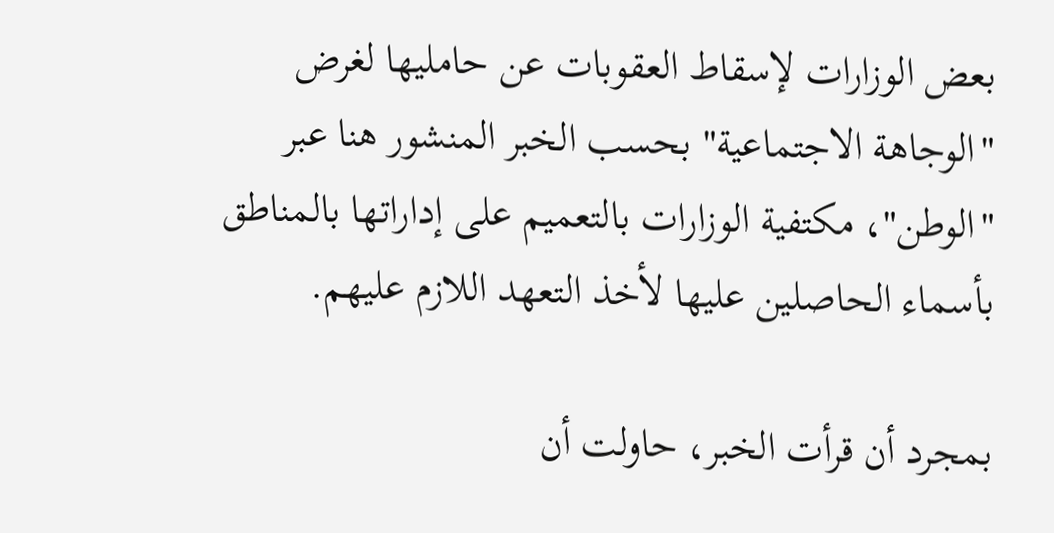بعض الوزارات لإسقاط العقوبات عن حامليها لغرض "الوجاهة الاجتماعية" بحسب الخبر المنشور هنا عبر "الوطن"، مكتفية الوزارات بالتعميم على إداراتها بالمناطق بأسماء الحاصلين عليها لأخذ التعهد اللازم عليهم.

بمجرد أن قرأت الخبر، حاولت أن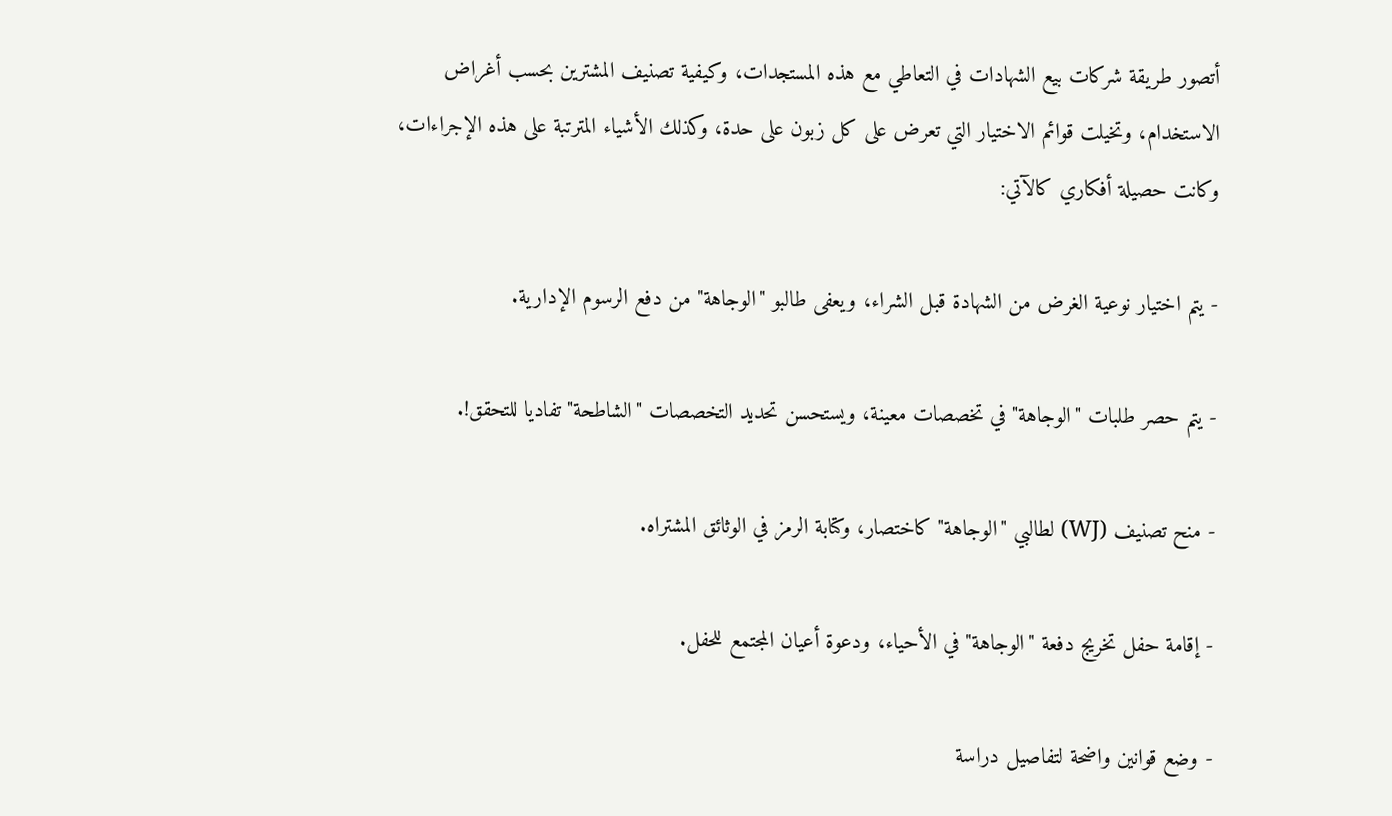أتصور طريقة شركات بيع الشهادات في التعاطي مع هذه المستجدات، وكيفية تصنيف المشترين بحسب أغراض الاستخدام، وتخيلت قوائم الاختيار التي تعرض على كل زبون على حدة، وكذلك الأشياء المترتبة على هذه الإجراءات، وكانت حصيلة أفكاري كالآتي:

- يتم اختيار نوعية الغرض من الشهادة قبل الشراء، ويعفى طالبو "الوجاهة" من دفع الرسوم الإدارية.

- يتم حصر طلبات "الوجاهة" في تخصصات معينة، ويستحسن تحديد التخصصات "الشاطحة" تفاديا للتحقق!.

- منح تصنيف (WJ) لطالبي "الوجاهة" كاختصار، وكتابة الرمز في الوثائق المشتراه.

- إقامة حفل تخريج دفعة "الوجاهة" في الأحياء، ودعوة أعيان المجتمع للحفل.

- وضع قوانين واضحة لتفاصيل دراسة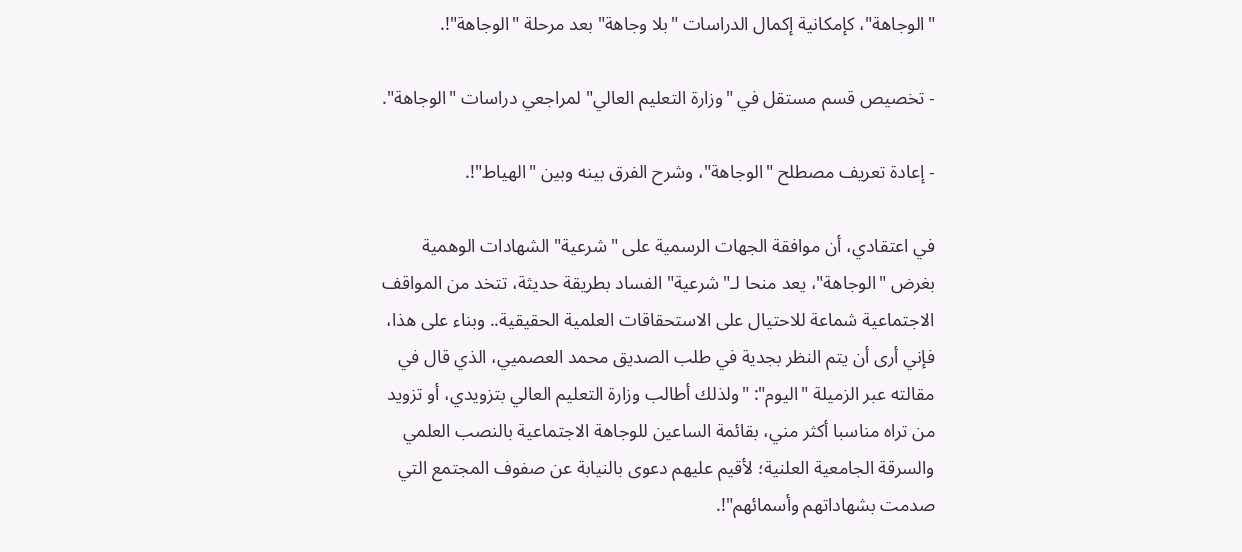"الوجاهة"، كإمكانية إكمال الدراسات "بلا وجاهة" بعد مرحلة "الوجاهة"!.

- تخصيص قسم مستقل في "وزارة التعليم العالي" لمراجعي دراسات "الوجاهة".

- إعادة تعريف مصطلح "الوجاهة"، وشرح الفرق بينه وبين "الهياط"!.

في اعتقادي، أن موافقة الجهات الرسمية على "شرعية" الشهادات الوهمية بغرض "الوجاهة"، يعد منحا لـ"شرعية" الفساد بطريقة حديثة، تتخد من المواقف الاجتماعية شماعة للاحتيال على الاستحقاقات العلمية الحقيقية.. وبناء على هذا، فإني أرى أن يتم النظر بجدية في طلب الصديق محمد العصميي، الذي قال في مقالته عبر الزميلة "اليوم": "ولذلك أطالب وزارة التعليم العالي بتزويدي، أو تزويد من تراه مناسبا أكثر مني، بقائمة الساعين للوجاهة الاجتماعية بالنصب العلمي والسرقة الجامعية العلنية؛ لأقيم عليهم دعوى بالنيابة عن صفوف المجتمع التي صدمت بشهاداتهم وأسمائهم"!.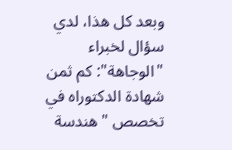وبعد كل هذا، لدي سؤال لخبراء "الوجاهة": كم ثمن شهادة الدكتوراه في تخصص "هندسة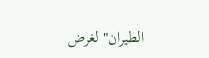الطيران" لغرض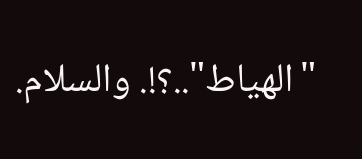"الهياط"..؟!. والسلام.